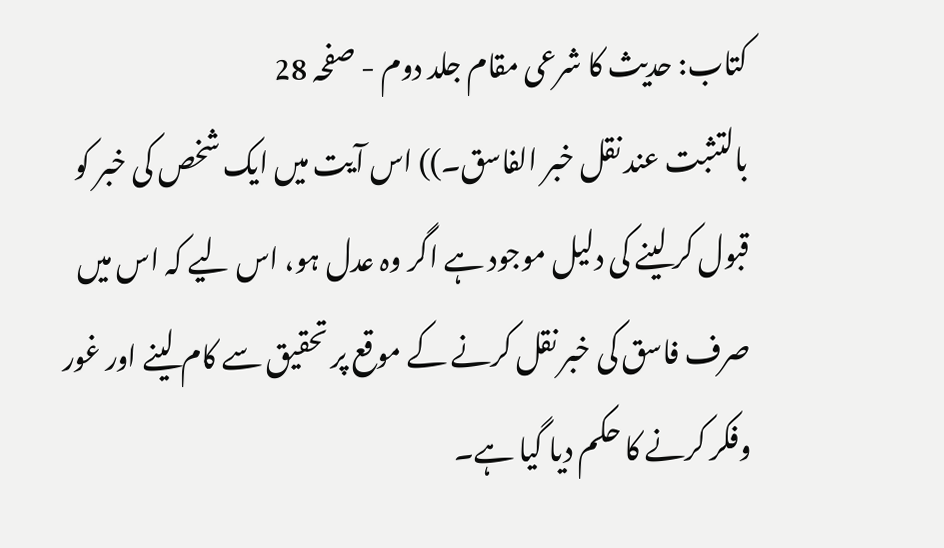کتاب: حدیث کا شرعی مقام جلد دوم - صفحہ 28
بالتثبت عند نقل خبر الفاسق۔)) اس آیت میں ایک شخص کی خبر کو قبول کر لینے کی دلیل موجود ہے اگر وہ عدل ہو، اس لیے کہ اس میں صرف فاسق کی خبر نقل کرنے کے موقع پر تحقیق سے کام لینے اور غور وفکر کرنے کا حکم دیا گیا ہے۔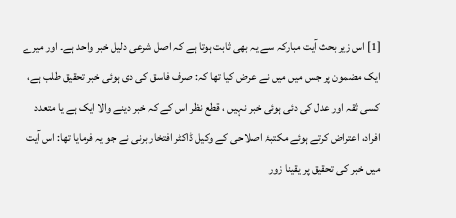[1] اس زیر بحث آیت مبارکہ سے یہ بھی ثابت ہوتا ہے کہ اصل شرعی دلیل خبر واحد ہے۔ اور میرے ایک مضمون پر جس میں میں نے عرض کیا تھا کہ: صرف فاسق کی دی ہوئی خبر تحقیق طلب ہے، کسی ثقہ اور عدل کی دئی ہوئی خبر نہیں ، قطع نظر اس کے کہ خبر دینے والا ایک ہے یا متعدد افراد، اعتراض کرتے ہوئے مکتبۂ اصلاحی کے وکیل ڈاکٹر افتخار برنی نے جو یہ فرمایا تھا: اس آیت میں خبر کی تحقیق پر یقینا زور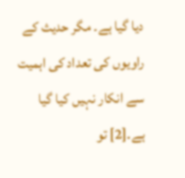دیا گیا ہے۔ مگر حدیث کے راویوں کی تعداد کی اہمیت سے انکار نہیں کیا گیا ہے۔[2] تو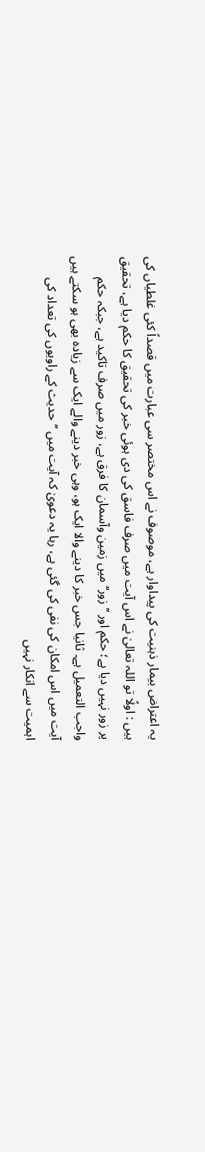یہ اعتراض بیمار ذہنیت کی پیداوار ہے، موصوف نے اس مختصر سی عبارت میں قصداً کئی غلطیاں کی ہیں : اولًا تو اللہ تعالیٰ نے اس آیت میں صرف فاسق کی دی ہوئی خبر کی تحقیق کا حکم دیا ہے، تحقیق پر زور نہیں دیا ہے؛ حکم اور ’’زور‘‘ میں زمین وآسمان کا فرق ہے، زور میں صرف تاکید ہے، جبکہ حکم واجب التعمیل ہے۔ ثانیا جس خبر کا دینے والا ایک ہو، وہی خبر دینے والے ایک سے زیادہ بھی ہو سکتے ہیں آیت میں اس امکان کی نفی کی گئی ہے، رہا یہ دعویٰ کہ آیت میں ’’حدیث کے راویوں کی تعداد کی اہمیت سے انکار نہیں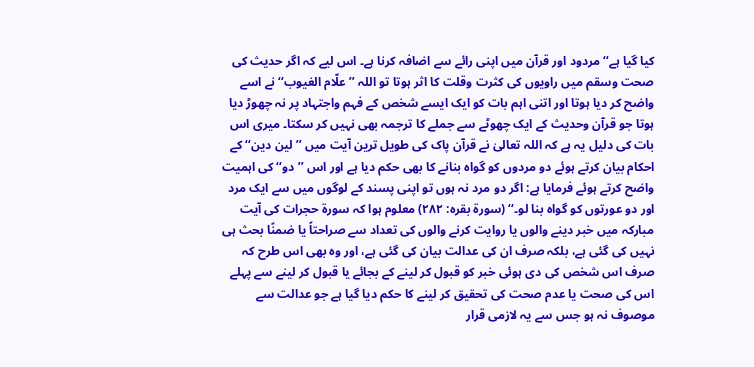کیا گیا ہے‘‘ مردود اور قرآن میں اپنی رائے سے اضافہ کرنا ہے۔ اس لیے کہ اگر حدیث کی صحت وسقم میں راویوں کی کثرت وقلت کا اثر ہوتا تو اللہ ’’علّام الغیوب‘‘ نے اسے واضح کر دیا ہوتا اور اتنی اہم بات کو ایک ایسے شخص کے فہم واجتہاد پر نہ چھوڑ دیا ہوتا جو قرآن وحدیث کے ایک چھوٹے سے جملے کا ترجمہ بھی نہیں کر سکتا۔ میری اس بات کی دلیل یہ ہے کہ اللہ تعالیٰ نے قرآن پاک کی طویل ترین آیت میں ’’لین دین‘‘ کے احکام بیان کرتے ہوئے دو مردوں کو گواہ بنانے کا بھی حکم دیا ہے اور اس ’’دو‘‘ کی اہمیت واضح کرتے ہوئے فرمایا ہے: اگر دو مرد نہ ہوں تو اپنی پسند کے لوگوں میں سے ایک مرد اور دو عورتوں کو گواہ بنا لو۔‘‘ (سورۃ بقرہ: ۲۸۲) معلوم ہوا کہ سورۃ حجرات کی آیت مبارکہ میں خبر دینے والوں یا روایت کرنے والوں کی تعداد سے صراحتاً یا ضمنًا بحث ہی نہیں کی گئی ہے، بلکہ صرف ان کی عدالت بیان کی گئی ہے، اور وہ بھی اس طرح کہ صرف اس شخص کی دی ہوئی خبر کو قبول کر لینے کے بجائے یا قبول کر لینے سے پہلے اس کی صحت یا عدم صحت کی تحقیق کر لینے کا حکم دیا گیا ہے جو عدالت سے موصوف نہ ہو جس سے یہ لازمی قرار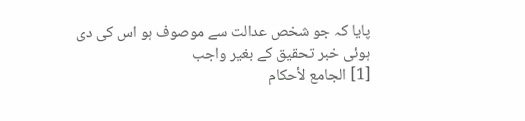پایا کہ جو شخص عدالت سے موصوف ہو اس کی دی ہوئی خبر تحقیق کے بغیر واجب
[1] الجامع لأحکام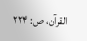القرآن، ص: ۲۲۴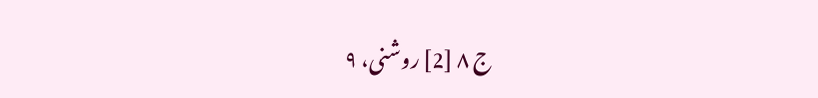ج ۸ [2] روشنی، ۹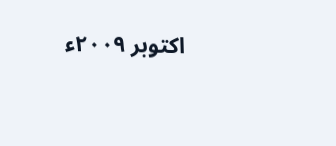اکتوبر ۲۰۰۹ء